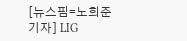[뉴스핌=노희준 기자] LIG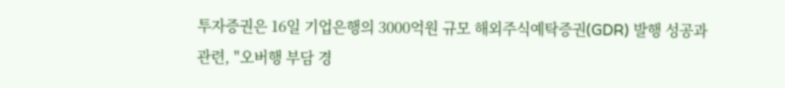투자증권은 16일 기업은행의 3000억원 규모 해외주식예탁증권(GDR) 발행 성공과 관련, "오버행 부담 경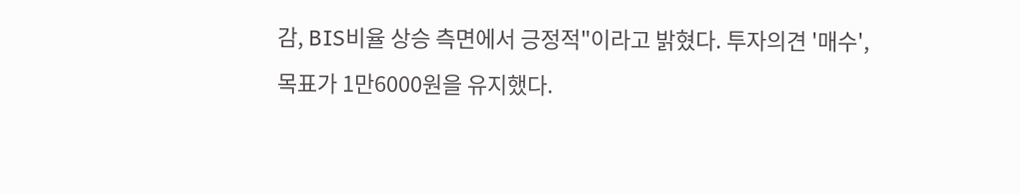감, BIS비율 상승 측면에서 긍정적"이라고 밝혔다. 투자의견 '매수', 목표가 1만6000원을 유지했다.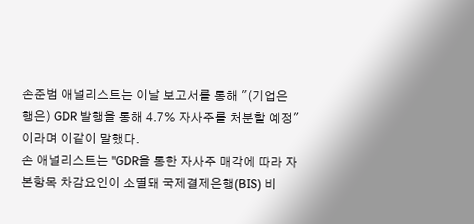손준범 애널리스트는 이날 보고서를 통해 "(기업은행은) GDR 발행을 통해 4.7% 자사주를 처분할 예정"이라며 이같이 말했다.
손 애널리스트는 "GDR을 통한 자사주 매각에 따라 자본항목 차감요인이 소멸돼 국제결제은행(BIS) 비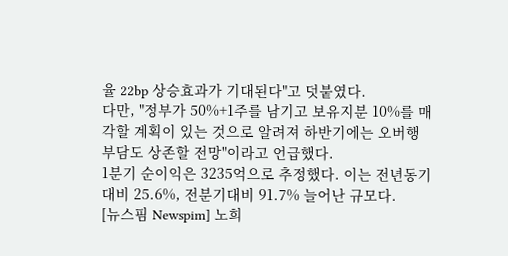율 22bp 상승효과가 기대된다"고 덧붙였다.
다만, "정부가 50%+1주를 남기고 보유지분 10%를 매각할 계획이 있는 것으로 알려져 하반기에는 오버행 부담도 상존할 전망"이라고 언급했다.
1분기 순이익은 3235억으로 추정했다. 이는 전년동기 대비 25.6%, 전분기대비 91.7% 늘어난 규모다.
[뉴스핌 Newspim] 노희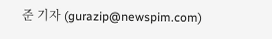준 기자 (gurazip@newspim.com)